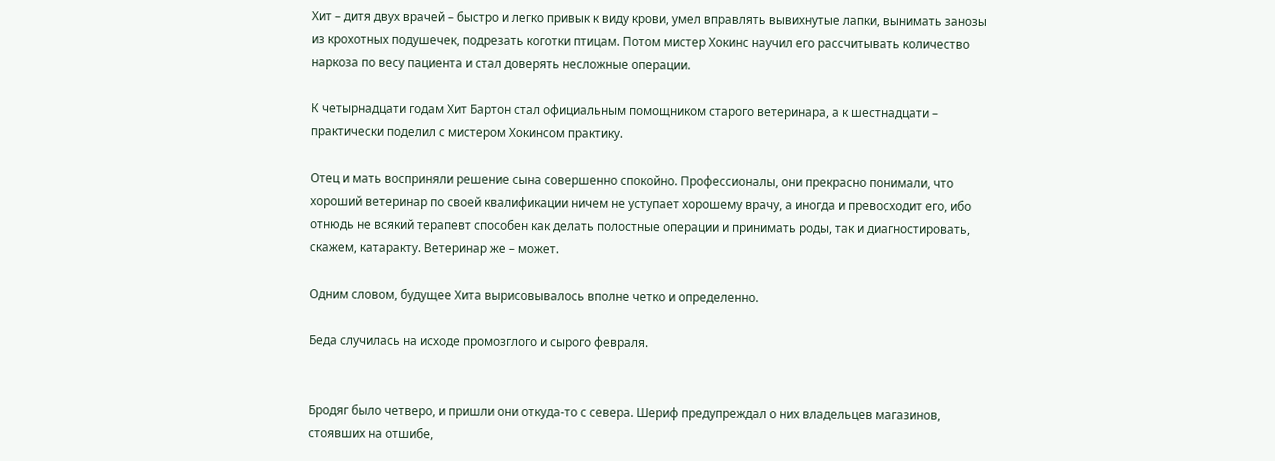Хит – дитя двух врачей – быстро и легко привык к виду крови, умел вправлять вывихнутые лапки, вынимать занозы из крохотных подушечек, подрезать коготки птицам. Потом мистер Хокинс научил его рассчитывать количество наркоза по весу пациента и стал доверять несложные операции.

К четырнадцати годам Хит Бартон стал официальным помощником старого ветеринара, а к шестнадцати – практически поделил с мистером Хокинсом практику.

Отец и мать восприняли решение сына совершенно спокойно. Профессионалы, они прекрасно понимали, что хороший ветеринар по своей квалификации ничем не уступает хорошему врачу, а иногда и превосходит его, ибо отнюдь не всякий терапевт способен как делать полостные операции и принимать роды, так и диагностировать, скажем, катаракту. Ветеринар же – может.

Одним словом, будущее Хита вырисовывалось вполне четко и определенно.

Беда случилась на исходе промозглого и сырого февраля.


Бродяг было четверо, и пришли они откуда-то с севера. Шериф предупреждал о них владельцев магазинов, стоявших на отшибе,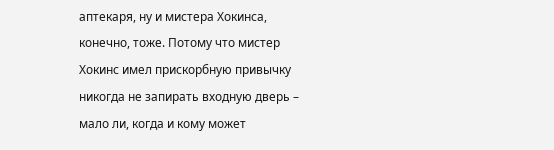аптекаря, ну и мистера Хокинса, конечно, тоже. Потому что мистер Хокинс имел прискорбную привычку никогда не запирать входную дверь – мало ли, когда и кому может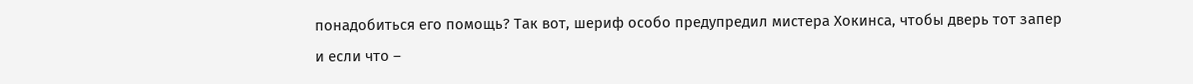понадобиться его помощь? Так вот, шериф особо предупредил мистера Хокинса, чтобы дверь тот запер и если что –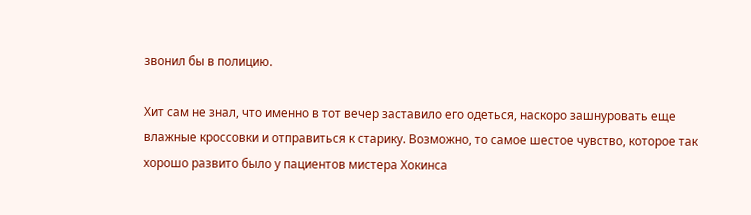звонил бы в полицию.

Хит сам не знал, что именно в тот вечер заставило его одеться, наскоро зашнуровать еще влажные кроссовки и отправиться к старику. Возможно, то самое шестое чувство, которое так хорошо развито было у пациентов мистера Хокинса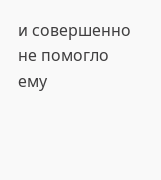и совершенно не помогло ему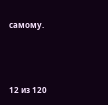самому.



12 из 120